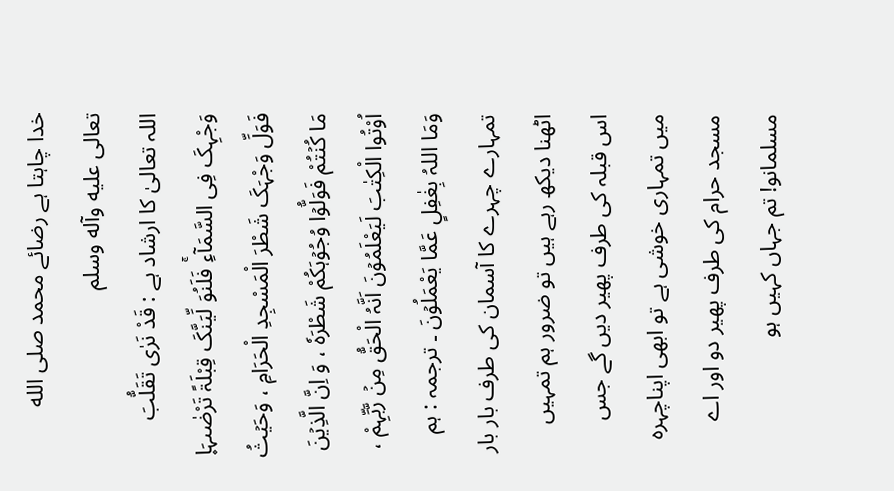خدا چاہتا ہے رضائے محمد صلى الله تعالى عليه وآله وسلم
اللہ تعالیٰ کا ارشاد ہے : قَدْ نَرٰی تَقَلُّبَ وَجْہِکَ فِی السَّمَآءِۚ فَلَنُوَ لِّیَنَّکَ قِبْلَۃً تَرْضٰىہَا۪ فَوَلِّ وَجْہَکَ شَطْرَ الْمَسْجِدِ الْحَرَامِ ، وَحَیۡثُ مَا کُنۡتُمْ فَوَلُّوۡا وُجُوۡہَکُمْ شَطْرَہٗ ، وَ اِنَّ الَّذِیۡنَ اُوْتُوا الْکِتٰبَ لَیَعْلَمُوۡنَ اَنَّہُ الْحَقُّ مِنۡ رَّبِّہِمْ ، وَمَا اللہُ بِغٰفِلٍ عَمَّا یَعْمَلُوۡنَ ۔ ترجمہ : ہم تمہارے چہرے کا آسمان کی طرف بار بار اٹھنا دیکھ رہے ہیں تو ضرور ہم تمہیں اس قبلہ کی طرف پھیر دیں گے جس میں تمہاری خوشی ہے تو ابھی اپناچہرہ مسجد حرام کی طرف پھیر دو اور اے مسلمانو! تم جہاں کہیں ہو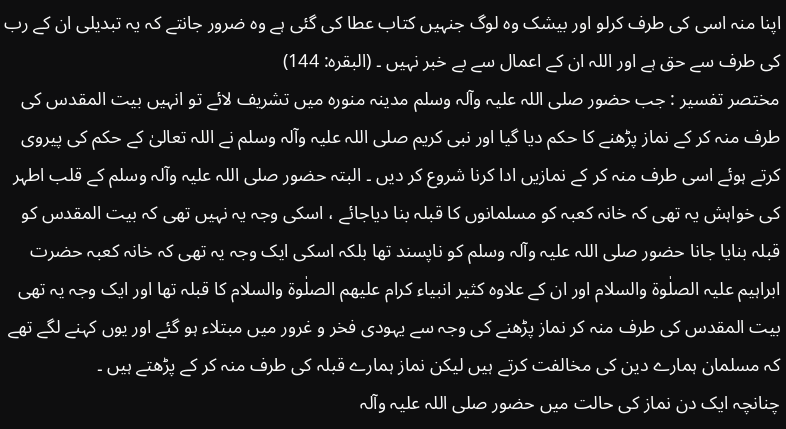اپنا منہ اسی کی طرف کرلو اور بیشک وہ لوگ جنہیں کتاب عطا کی گئی ہے وہ ضرور جانتے کہ یہ تبدیلی ان کے رب کی طرف سے حق ہے اور اللہ ان کے اعمال سے بے خبر نہیں ۔ (البقرہ: 144)
مختصر تفسیر : جب حضور صلی اللہ علیہ وآلہ وسلم مدینہ منورہ میں تشریف لائے تو انہیں بیت المقدس کی طرف منہ کر کے نماز پڑھنے کا حکم دیا گیا اور نبی کریم صلی اللہ علیہ وآلہ وسلم نے اللہ تعالیٰ کے حکم کی پیروی کرتے ہوئے اسی طرف منہ کر کے نمازیں ادا کرنا شروع کر دیں ۔ البتہ حضور صلی اللہ علیہ وآلہ وسلم کے قلب اطہر کی خواہش یہ تھی کہ خانہ کعبہ کو مسلمانوں کا قبلہ بنا دیاجائے ، اسکی وجہ یہ نہیں تھی کہ بیت المقدس کو قبلہ بنایا جانا حضور صلی اللہ علیہ وآلہ وسلم کو ناپسند تھا بلکہ اسکی ایک وجہ یہ تھی کہ خانہ کعبہ حضرت ابراہیم علیہ الصلٰوۃ والسلام اور ان کے علاوہ کثیر انبیاء کرام علیھم الصلٰوۃ والسلام کا قبلہ تھا اور ایک وجہ یہ تھی بیت المقدس کی طرف منہ کر نماز پڑھنے کی وجہ سے یہودی فخر و غرور میں مبتلاء ہو گئے اور یوں کہنے لگے تھے کہ مسلمان ہمارے دین کی مخالفت کرتے ہیں لیکن نماز ہمارے قبلہ کی طرف منہ کر کے پڑھتے ہیں ۔
چنانچہ ایک دن نماز کی حالت میں حضور صلی اللہ علیہ وآلہ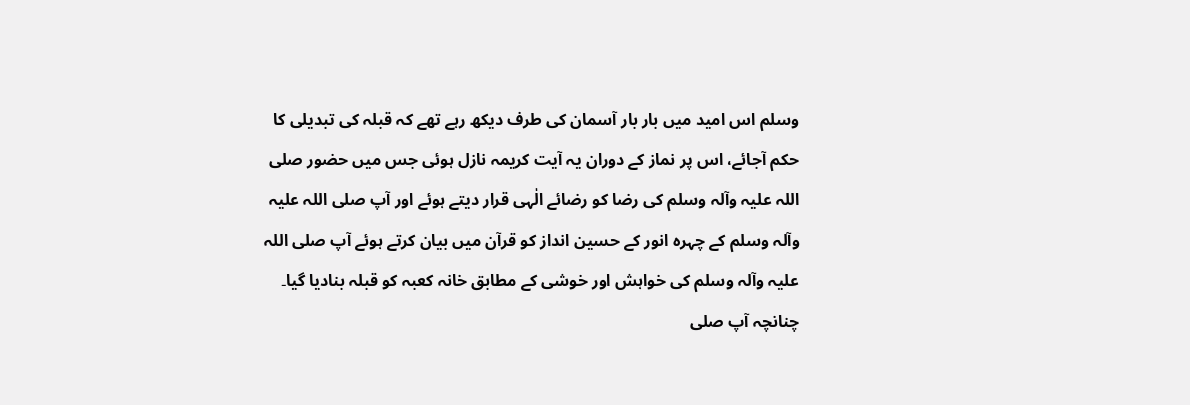وسلم اس امید میں بار بار آسمان کی طرف دیکھ رہے تھے کہ قبلہ کی تبدیلی کا حکم آجائے، اس پر نماز کے دوران یہ آیت کریمہ نازل ہوئی جس میں حضور صلی اللہ علیہ وآلہ وسلم کی رضا کو رضائے الٰہی قرار دیتے ہوئے اور آپ صلی اللہ علیہ وآلہ وسلم کے چہرہ انور کے حسین انداز کو قرآن میں بیان کرتے ہوئے آپ صلی اللہ علیہ وآلہ وسلم کی خواہش اور خوشی کے مطابق خانہ کعبہ کو قبلہ بنادیا گیا۔ چنانچہ آپ صلی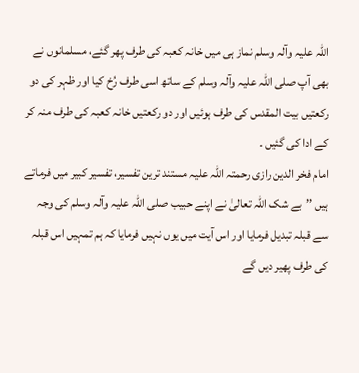اللہ علیہ وآلہ وسلم نماز ہی میں خانہ کعبہ کی طرف پھر گئے، مسلمانوں نے بھی آپ صلی اللہ علیہ وآلہ وسلم کے ساتھ اسی طرف رُخ کیا اور ظہر کی دو رکعتیں بیت المقدس کی طرف ہوئیں اور دو رکعتیں خانہ کعبہ کی طرف منہ کر کے ادا کی گئیں ۔
امام فخر الدین رازی رحمتہ اللہ علیہ مستند ترین تفسیر، تفسیر کبیر میں فرماتے ہیں ’’بے شک اللہ تعالیٰ نے اپنے حبیب صلی اللہ علیہ وآلہ وسلم کی وجہ سے قبلہ تبدیل فرمایا اور اس آیت میں یوں نہیں فرمایا کہ ہم تمہیں اس قبلہ کی طرف پھیر دیں گے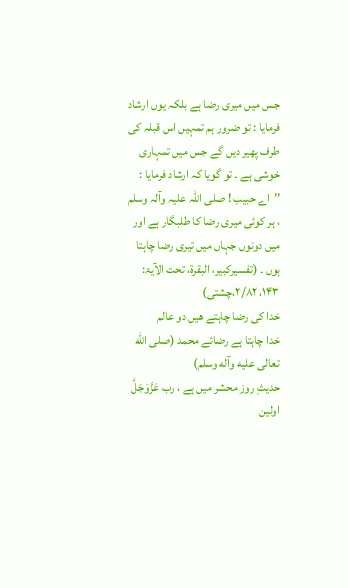جس میں میری رضا ہے بلکہ یوں ارشاد فرمایا : تو ضرور ہم تمہیں اس قبلہ کی طرف پھیر دیں گے جس میں تمہاری خوشی ہے ۔ تو گویا کہ ارشاد فرمایا : ’’اے حبیب ! صلی اللہ علیہ وآلہ وسلم ، ہر کوئی میری رضا کا طلبگار ہے اور میں دونوں جہاں میں تیری رضا چاہتا ہوں ۔ (تفسیرکبیر، البقرۃ، تحت الآیۃ: ۱۴۳، ۲/۸۲،چشتی)
خدا کی رضا چاہتے ھیں دو عالم
خدا چاہتا ہے رضائے محمد (صلى الله تعالى عليه وآله وسلم)
حدیثِ روز محشر میں ہے ، رب عَزَّوَجَلَّ اولین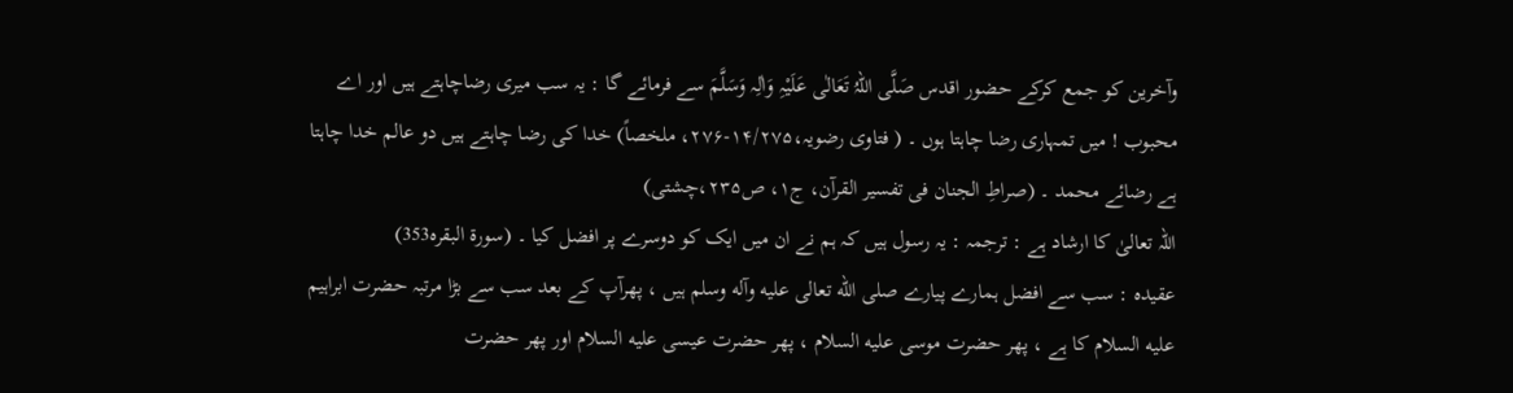وآخرین کو جمع کرکے حضور اقدس صَلَّی اللہُ تَعَالٰی عَلَیْہِ وَاٰلِہ وَسَلَّمَ سے فرمائے گا : یہ سب میری رضاچاہتے ہیں اور اے محبوب ! میں تمہاری رضا چاہتا ہوں ۔ ( فتاوی رضویہ،۱۴/۲۷۵-۲۷۶، ملخصاً) خدا کی رضا چاہتے ہیں دو عالم خدا چاہتا ہے رضائے محمد ۔ (صراطِ الجنان فی تفسیر القرآن، ج۱، ص۲۳۵،چشتی)
اللہ تعالیٰ کا ارشاد ہے : ترجمہ : يہ رسول ہیں کہ ہم نے ان میں ایک کو دوسرے پر افضل کیا ۔ (سورۃ البقرہ353)
عقیدہ : سب سے افضل ہمارے پیارے صلى الله تعالى عليه وآله وسلم ہيں ، پھرآپ کے بعد سب سے بڑا مرتبہ حضرت ابراہیم علیه السلام كا ہے ، پھر حضرت موسی عليه السلام ، پھر حضرت عیسی عليه السلام اور پھر حضرت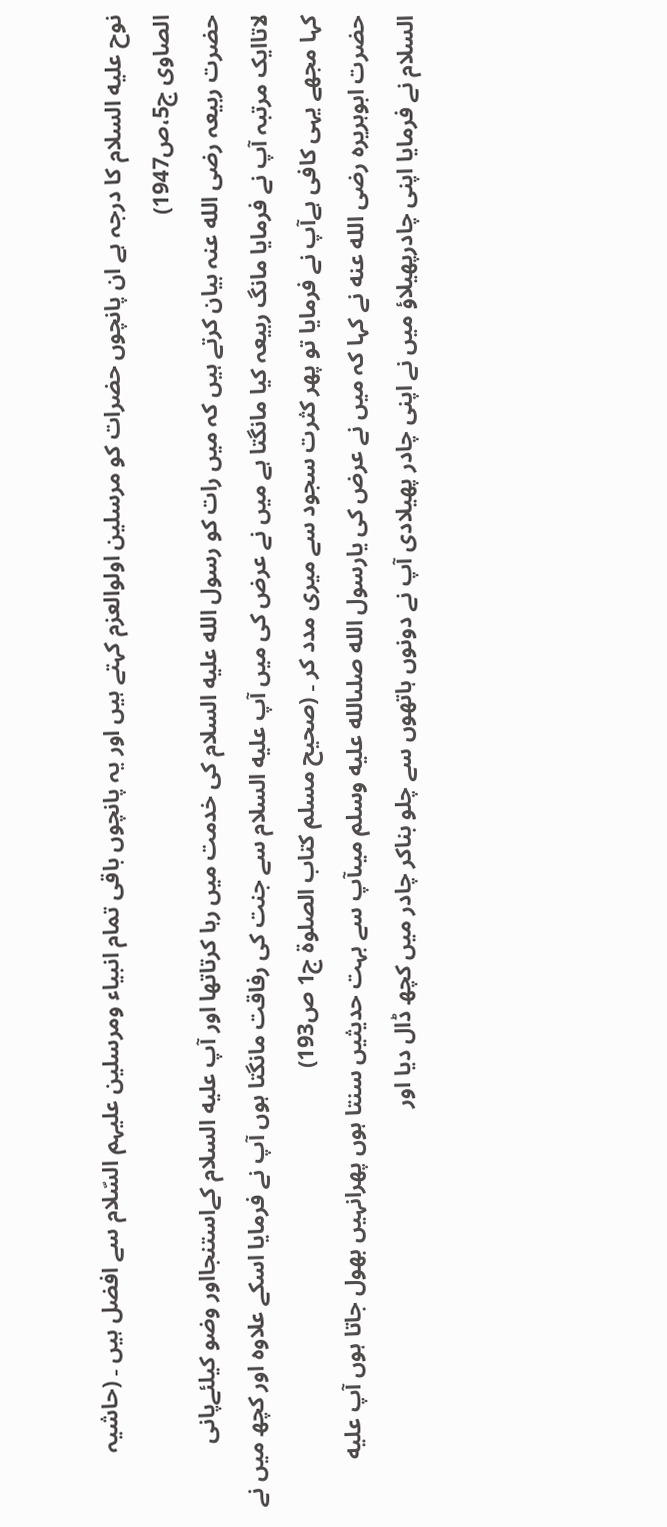نوح عليه السلام کا درجہ ہے ان پانچوں حضرات کو مرسلین اولوالعزم کہتے ہیں اور یہ پانچوں باقی تمام انبیاء ومرسلین علیہم السّلام سے افضل ہیں ۔ (حاشیہ الصاوی ج5،ص1947)
حضرت ربیعہ رضى الله عنہ بیان کرتے ہیں کہ میں رات کو رسول الله عليه السلام كی خدمت میں رہا کرتاتھا اور آپ عليه السلام کےاستنجااور وضو کیلئےپانی لاتاایک مرتبہ آپ نے فرمایا مانگ ربیعہ کیا مانگتا ہے میں نے عرض کی میں آپ عليه السلام سے جنت کی رفاقت مانگتا ہوں آپ نے فرمایا اسکے علاوہ اور کچھ میں نے کہا مجھے یہی کافی ہےآپ نے فرمایا تو پھر کثرت سجود سے میری مدد کر ۔ (صحیح مسلم کتاب الصلوۃ ج1 ص193)
حضرت ابوہریرہ رضى الله عنه نے کہا کہ میں نے عرض کی یارسول الله صلىالله عليه وسلم ميںآپ سے بہت حدیثیں سنتا ہوں پھرانہیں بھول جاتا ہوں آپ عليه السلام نے فرمایا اپنی چادرپھیلاؤ میں نے اپنی چادر پھیلادی آپ نے دونوں ہاتھوں سے چلو بناکر چادر میں کچھ ڈال دیا اور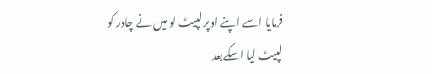فرمایا اسے اپنے اوپر لپیٹ لو میں نے چادر کو لپیٹ لیا اسکےبعد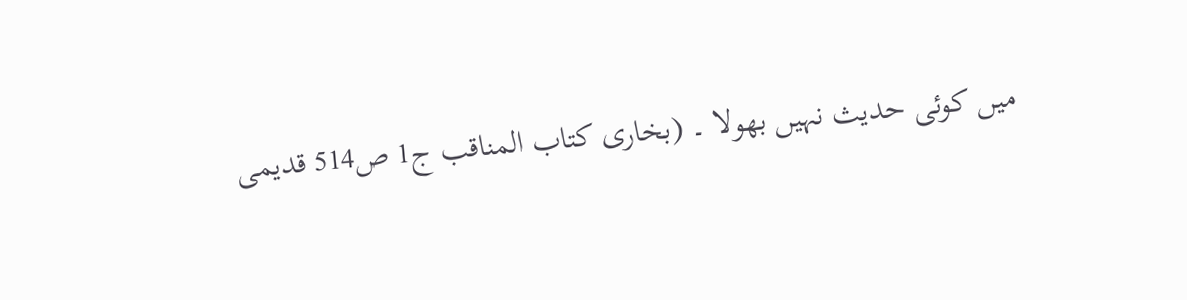میں کوئی حدیث نہیں بھولا ۔ (بخاری کتاب المناقب ج1 ص514 قدیمی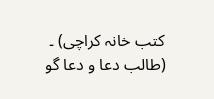کتب خانہ کراچی) ۔ (طالب دعا و دعا گو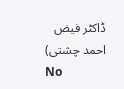ڈاکٹر فیض احمد چشتی)
No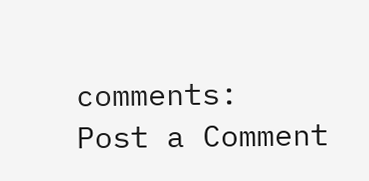comments:
Post a Comment